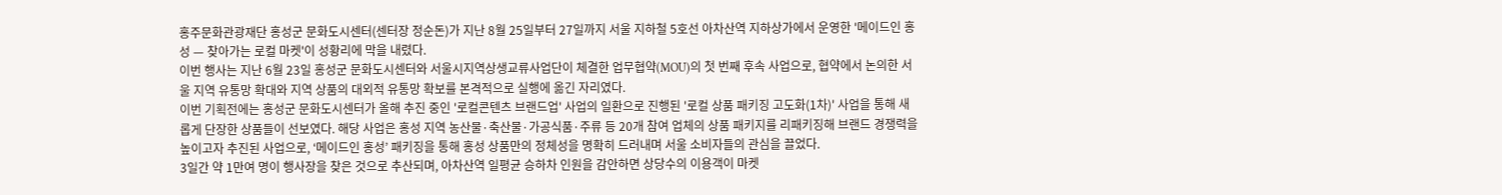홍주문화관광재단 홍성군 문화도시센터(센터장 정순돈)가 지난 8월 25일부터 27일까지 서울 지하철 5호선 아차산역 지하상가에서 운영한 '메이드인 홍성 — 찾아가는 로컬 마켓'이 성황리에 막을 내렸다.
이번 행사는 지난 6월 23일 홍성군 문화도시센터와 서울시지역상생교류사업단이 체결한 업무협약(MOU)의 첫 번째 후속 사업으로, 협약에서 논의한 서울 지역 유통망 확대와 지역 상품의 대외적 유통망 확보를 본격적으로 실행에 옮긴 자리였다.
이번 기획전에는 홍성군 문화도시센터가 올해 추진 중인 '로컬콘텐츠 브랜드업' 사업의 일환으로 진행된 '로컬 상품 패키징 고도화(1차)' 사업을 통해 새롭게 단장한 상품들이 선보였다. 해당 사업은 홍성 지역 농산물·축산물·가공식품·주류 등 20개 참여 업체의 상품 패키지를 리패키징해 브랜드 경쟁력을 높이고자 추진된 사업으로, ‘메이드인 홍성’ 패키징을 통해 홍성 상품만의 정체성을 명확히 드러내며 서울 소비자들의 관심을 끌었다.
3일간 약 1만여 명이 행사장을 찾은 것으로 추산되며, 아차산역 일평균 승하차 인원을 감안하면 상당수의 이용객이 마켓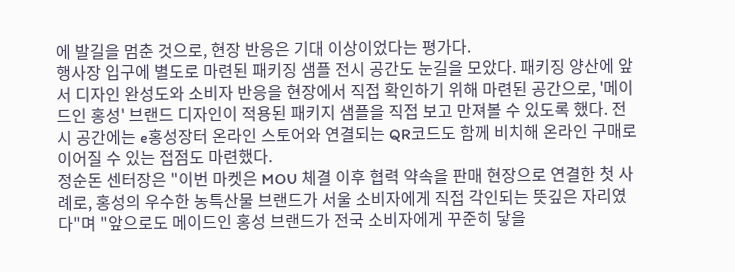에 발길을 멈춘 것으로, 현장 반응은 기대 이상이었다는 평가다.
행사장 입구에 별도로 마련된 패키징 샘플 전시 공간도 눈길을 모았다. 패키징 양산에 앞서 디자인 완성도와 소비자 반응을 현장에서 직접 확인하기 위해 마련된 공간으로, '메이드인 홍성' 브랜드 디자인이 적용된 패키지 샘플을 직접 보고 만져볼 수 있도록 했다. 전시 공간에는 e홍성장터 온라인 스토어와 연결되는 QR코드도 함께 비치해 온라인 구매로 이어질 수 있는 접점도 마련했다.
정순돈 센터장은 "이번 마켓은 MOU 체결 이후 협력 약속을 판매 현장으로 연결한 첫 사례로, 홍성의 우수한 농특산물 브랜드가 서울 소비자에게 직접 각인되는 뜻깊은 자리였다"며 "앞으로도 메이드인 홍성 브랜드가 전국 소비자에게 꾸준히 닿을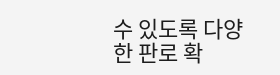수 있도록 다양한 판로 확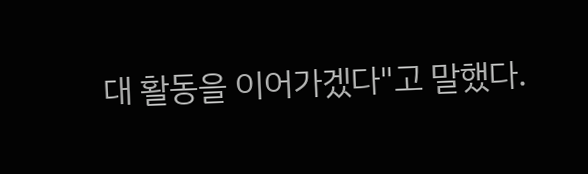대 활동을 이어가겠다"고 말했다.